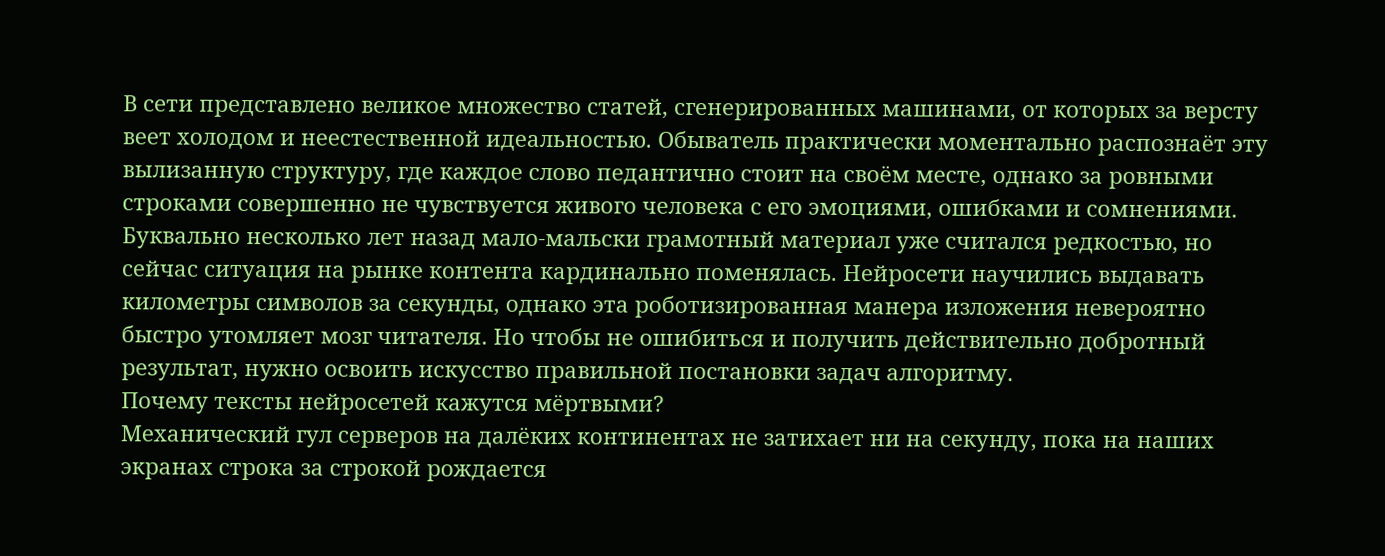В сети представлено великое множество статей, сгенерированных машинами, от которых за версту веет холодом и неестественной идеальностью. Обыватель практически моментально распознаёт эту вылизанную структуру, где каждое слово педантично стоит на своём месте, однако за ровными строками совершенно не чувствуется живого человека с его эмоциями, ошибками и сомнениями. Буквально несколько лет назад мало-мальски грамотный материал уже считался редкостью, но сейчас ситуация на рынке контента кардинально поменялась. Нейросети научились выдавать километры символов за секунды, однако эта роботизированная манера изложения невероятно быстро утомляет мозг читателя. Но чтобы не ошибиться и получить действительно добротный результат, нужно освоить искусство правильной постановки задач алгоритму.
Почему тексты нейросетей кажутся мёртвыми?
Механический гул серверов на далёких континентах не затихает ни на секунду, пока на наших экранах строка за строкой рождается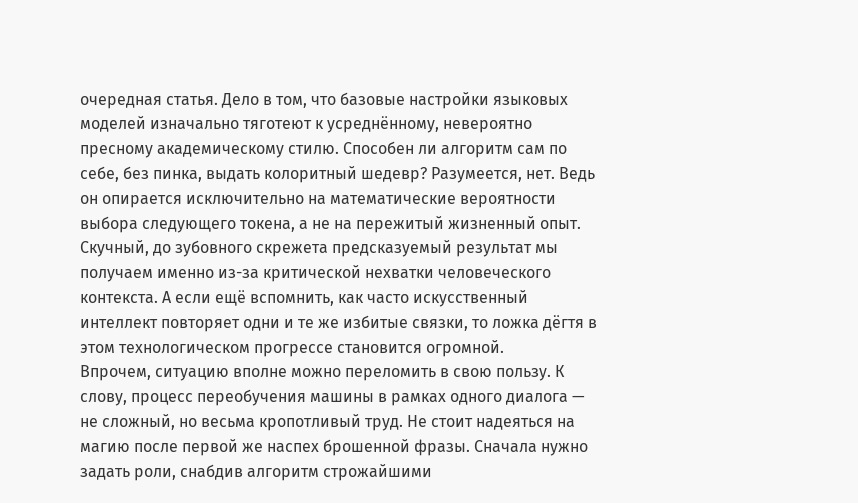очередная статья. Дело в том, что базовые настройки языковых моделей изначально тяготеют к усреднённому, невероятно пресному академическому стилю. Способен ли алгоритм сам по себе, без пинка, выдать колоритный шедевр? Разумеется, нет. Ведь он опирается исключительно на математические вероятности выбора следующего токена, а не на пережитый жизненный опыт. Скучный, до зубовного скрежета предсказуемый результат мы получаем именно из-за критической нехватки человеческого контекста. А если ещё вспомнить, как часто искусственный интеллект повторяет одни и те же избитые связки, то ложка дёгтя в этом технологическом прогрессе становится огромной.
Впрочем, ситуацию вполне можно переломить в свою пользу. К слову, процесс переобучения машины в рамках одного диалога — не сложный, но весьма кропотливый труд. Не стоит надеяться на магию после первой же наспех брошенной фразы. Сначала нужно задать роли, снабдив алгоритм строжайшими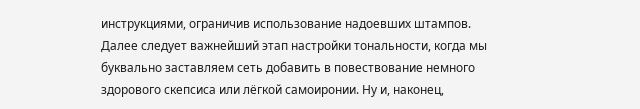инструкциями, ограничив использование надоевших штампов. Далее следует важнейший этап настройки тональности, когда мы буквально заставляем сеть добавить в повествование немного здорового скепсиса или лёгкой самоиронии. Ну и, наконец,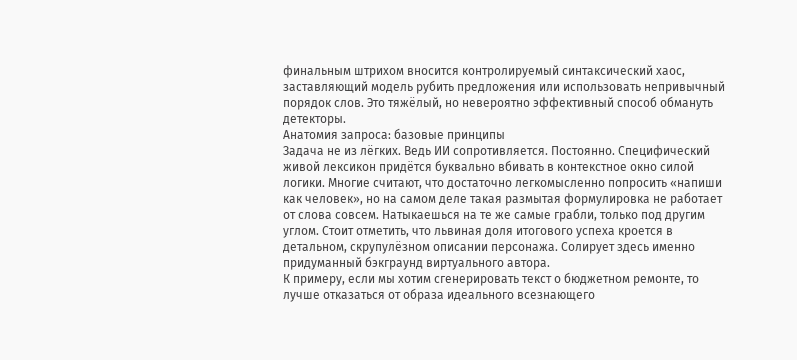финальным штрихом вносится контролируемый синтаксический хаос, заставляющий модель рубить предложения или использовать непривычный порядок слов. Это тяжёлый, но невероятно эффективный способ обмануть детекторы.
Анатомия запроса: базовые принципы
Задача не из лёгких. Ведь ИИ сопротивляется. Постоянно. Специфический живой лексикон придётся буквально вбивать в контекстное окно силой логики. Многие считают, что достаточно легкомысленно попросить «напиши как человек», но на самом деле такая размытая формулировка не работает от слова совсем. Натыкаешься на те же самые грабли, только под другим углом. Стоит отметить, что львиная доля итогового успеха кроется в детальном, скрупулёзном описании персонажа. Солирует здесь именно придуманный бэкграунд виртуального автора.
К примеру, если мы хотим сгенерировать текст о бюджетном ремонте, то лучше отказаться от образа идеального всезнающего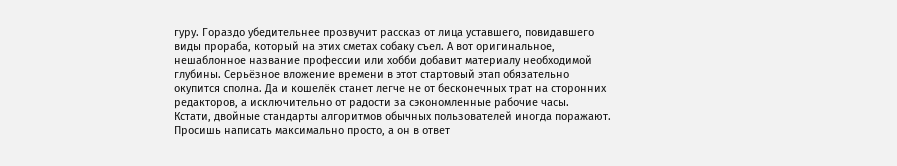гуру. Гораздо убедительнее прозвучит рассказ от лица уставшего, повидавшего виды прораба, который на этих сметах собаку съел. А вот оригинальное, нешаблонное название профессии или хобби добавит материалу необходимой глубины. Серьёзное вложение времени в этот стартовый этап обязательно окупится сполна. Да и кошелёк станет легче не от бесконечных трат на сторонних редакторов, а исключительно от радости за сэкономленные рабочие часы.
Кстати, двойные стандарты алгоритмов обычных пользователей иногда поражают. Просишь написать максимально просто, а он в ответ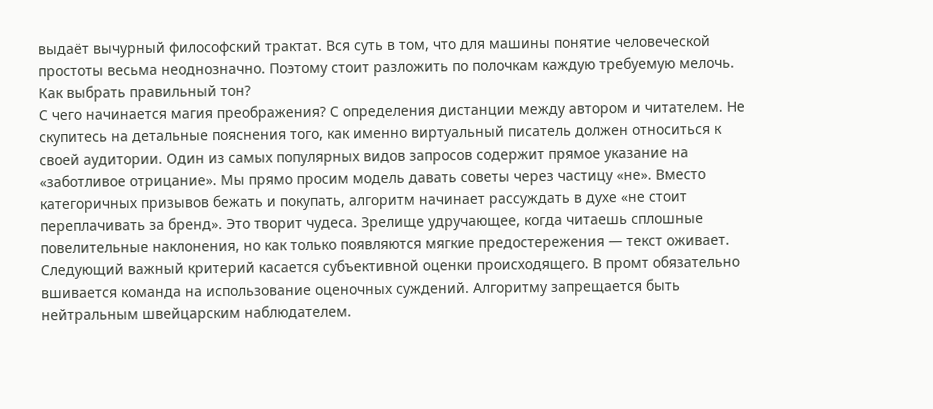выдаёт вычурный философский трактат. Вся суть в том, что для машины понятие человеческой простоты весьма неоднозначно. Поэтому стоит разложить по полочкам каждую требуемую мелочь.
Как выбрать правильный тон?
С чего начинается магия преображения? С определения дистанции между автором и читателем. Не скупитесь на детальные пояснения того, как именно виртуальный писатель должен относиться к своей аудитории. Один из самых популярных видов запросов содержит прямое указание на «заботливое отрицание». Мы прямо просим модель давать советы через частицу «не». Вместо категоричных призывов бежать и покупать, алгоритм начинает рассуждать в духе «не стоит переплачивать за бренд». Это творит чудеса. Зрелище удручающее, когда читаешь сплошные повелительные наклонения, но как только появляются мягкие предостережения — текст оживает.
Следующий важный критерий касается субъективной оценки происходящего. В промт обязательно вшивается команда на использование оценочных суждений. Алгоритму запрещается быть нейтральным швейцарским наблюдателем.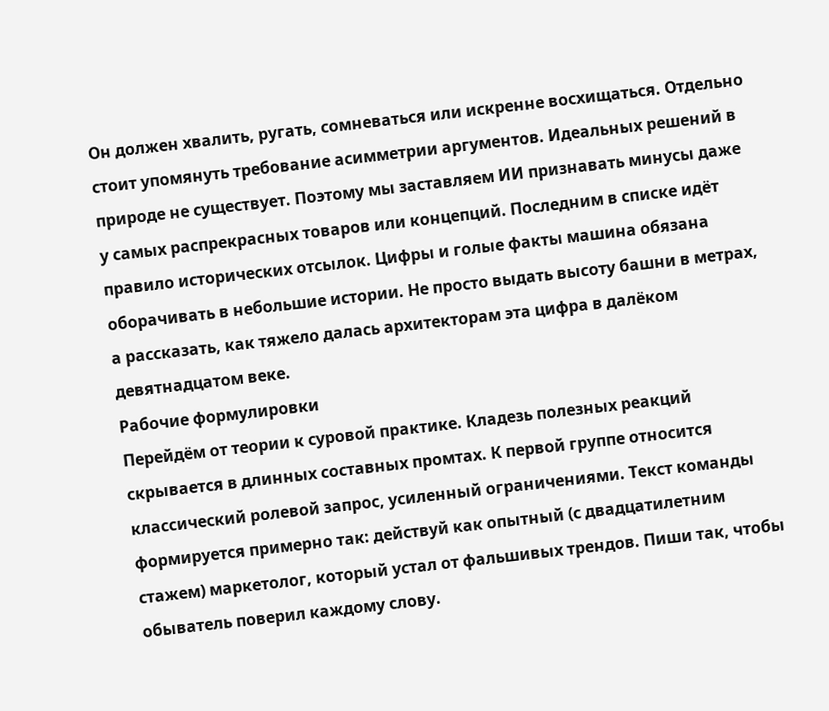Он должен хвалить, ругать, сомневаться или искренне восхищаться. Отдельно стоит упомянуть требование асимметрии аргументов. Идеальных решений в природе не существует. Поэтому мы заставляем ИИ признавать минусы даже у самых распрекрасных товаров или концепций. Последним в списке идёт правило исторических отсылок. Цифры и голые факты машина обязана оборачивать в небольшие истории. Не просто выдать высоту башни в метрах, а рассказать, как тяжело далась архитекторам эта цифра в далёком девятнадцатом веке.
Рабочие формулировки
Перейдём от теории к суровой практике. Кладезь полезных реакций скрывается в длинных составных промтах. К первой группе относится классический ролевой запрос, усиленный ограничениями. Текст команды формируется примерно так: действуй как опытный (с двадцатилетним стажем) маркетолог, который устал от фальшивых трендов. Пиши так, чтобы обыватель поверил каждому слову.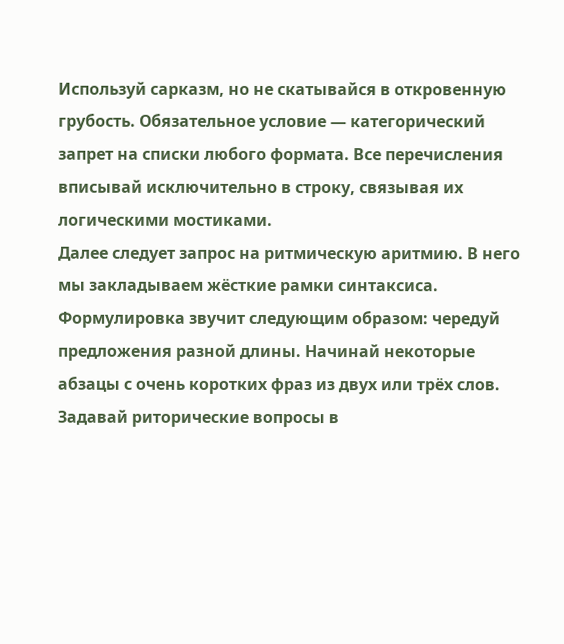Используй сарказм, но не скатывайся в откровенную грубость. Обязательное условие — категорический запрет на списки любого формата. Все перечисления вписывай исключительно в строку, связывая их логическими мостиками.
Далее следует запрос на ритмическую аритмию. В него мы закладываем жёсткие рамки синтаксиса. Формулировка звучит следующим образом: чередуй предложения разной длины. Начинай некоторые абзацы с очень коротких фраз из двух или трёх слов. Задавай риторические вопросы в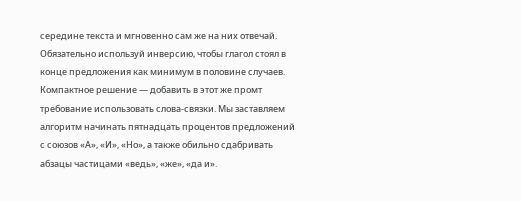середине текста и мгновенно сам же на них отвечай. Обязательно используй инверсию, чтобы глагол стоял в конце предложения как минимум в половине случаев. Компактное решение — добавить в этот же промт требование использовать слова-связки. Мы заставляем алгоритм начинать пятнадцать процентов предложений с союзов «А», «И», «Но», а также обильно сдабривать абзацы частицами «ведь», «же», «да и».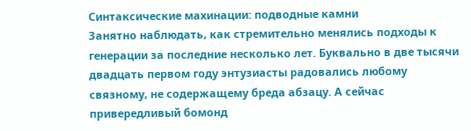Синтаксические махинации: подводные камни
Занятно наблюдать, как стремительно менялись подходы к генерации за последние несколько лет. Буквально в две тысячи двадцать первом году энтузиасты радовались любому связному, не содержащему бреда абзацу. А сейчас привередливый бомонд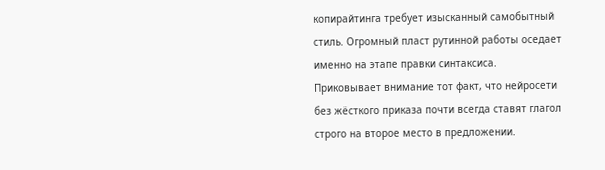копирайтинга требует изысканный самобытный стиль. Огромный пласт рутинной работы оседает именно на этапе правки синтаксиса. Приковывает внимание тот факт, что нейросети без жёсткого приказа почти всегда ставят глагол строго на второе место в предложении.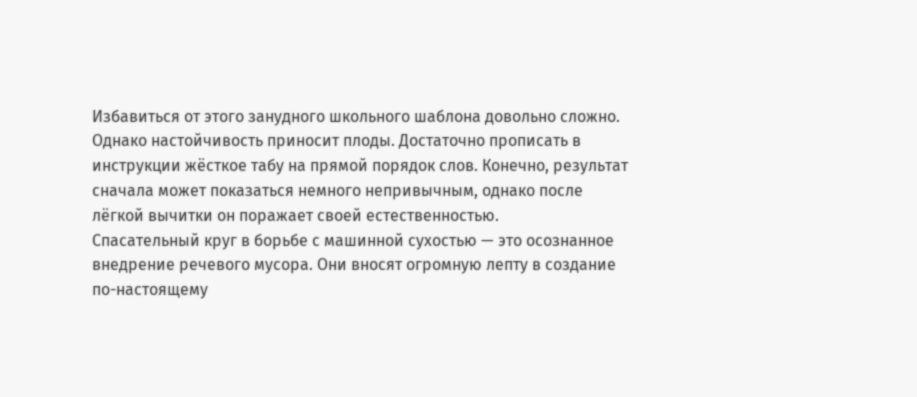Избавиться от этого занудного школьного шаблона довольно сложно. Однако настойчивость приносит плоды. Достаточно прописать в инструкции жёсткое табу на прямой порядок слов. Конечно, результат сначала может показаться немного непривычным, однако после лёгкой вычитки он поражает своей естественностью.
Спасательный круг в борьбе с машинной сухостью — это осознанное внедрение речевого мусора. Они вносят огромную лепту в создание по-настоящему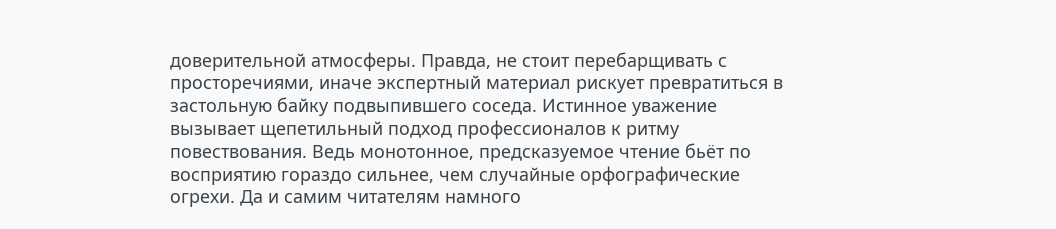доверительной атмосферы. Правда, не стоит перебарщивать с просторечиями, иначе экспертный материал рискует превратиться в застольную байку подвыпившего соседа. Истинное уважение вызывает щепетильный подход профессионалов к ритму повествования. Ведь монотонное, предсказуемое чтение бьёт по восприятию гораздо сильнее, чем случайные орфографические огрехи. Да и самим читателям намного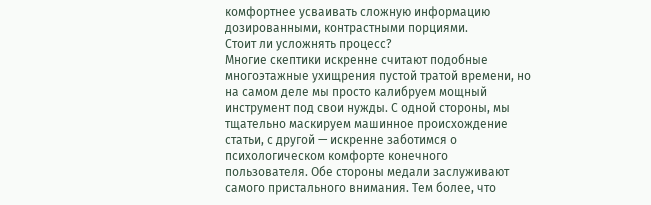комфортнее усваивать сложную информацию дозированными, контрастными порциями.
Стоит ли усложнять процесс?
Многие скептики искренне считают подобные многоэтажные ухищрения пустой тратой времени, но на самом деле мы просто калибруем мощный инструмент под свои нужды. С одной стороны, мы тщательно маскируем машинное происхождение статьи, с другой — искренне заботимся о психологическом комфорте конечного пользователя. Обе стороны медали заслуживают самого пристального внимания. Тем более, что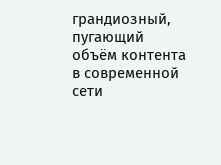грандиозный, пугающий объём контента в современной сети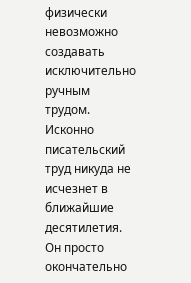физически невозможно создавать исключительно ручным трудом. Исконно писательский труд никуда не исчезнет в ближайшие десятилетия. Он просто окончательно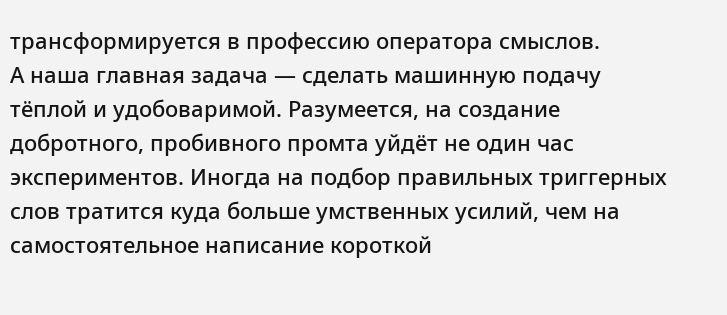трансформируется в профессию оператора смыслов.
А наша главная задача — сделать машинную подачу тёплой и удобоваримой. Разумеется, на создание добротного, пробивного промта уйдёт не один час экспериментов. Иногда на подбор правильных триггерных слов тратится куда больше умственных усилий, чем на самостоятельное написание короткой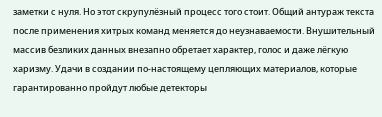заметки с нуля. Но этот скрупулёзный процесс того стоит. Общий антураж текста после применения хитрых команд меняется до неузнаваемости. Внушительный массив безликих данных внезапно обретает характер, голос и даже лёгкую харизму. Удачи в создании по-настоящему цепляющих материалов, которые гарантированно пройдут любые детекторы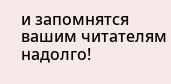и запомнятся вашим читателям надолго!